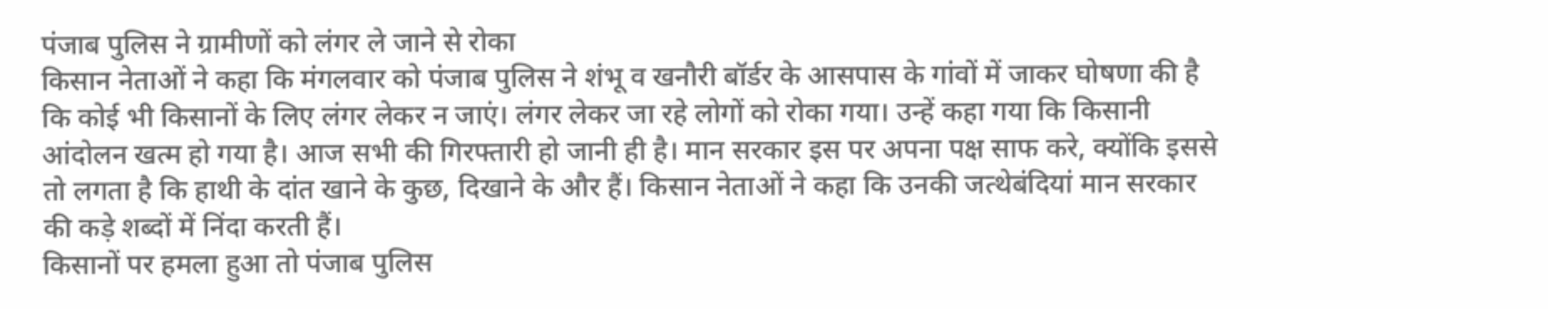पंजाब पुलिस ने ग्रामीणों को लंगर ले जाने से रोका
किसान नेताओं ने कहा कि मंगलवार को पंजाब पुलिस ने शंभू व खनौरी बॉर्डर के आसपास के गांवों में जाकर घोषणा की है कि कोई भी किसानों के लिए लंगर लेकर न जाएं। लंगर लेकर जा रहे लोगों को रोका गया। उन्हें कहा गया कि किसानी आंदोलन खत्म हो गया है। आज सभी की गिरफ्तारी हो जानी ही है। मान सरकार इस पर अपना पक्ष साफ करे, क्योंकि इससे तो लगता है कि हाथी के दांत खाने के कुछ, दिखाने के और हैं। किसान नेताओं ने कहा कि उनकी जत्थेबंदियां मान सरकार की कड़े शब्दों में निंदा करती हैं।
किसानों पर हमला हुआ तो पंजाब पुलिस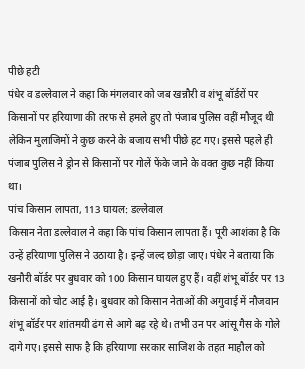पीछे हटी
पंधेर व डल्लेवाल ने कहा कि मंगलवार को जब खन्नौरी व शंभू बॉर्डरों पर किसानों पर हरियाणा की तरफ से हमले हुए तो पंजाब पुलिस वहीं मौजूद थी लेकिन मुलाजिमों ने कुछ करने के बजाय सभी पीछे हट गए। इससे पहले ही पंजाब पुलिस ने ड्रोन से किसानों पर गोलें फेंके जाने के वक्त कुछ नहीं किया था।
पांच किसान लापता, 113 घायल: डल्लेवाल
किसान नेता डल्लेवाल ने कहा कि पांच किसान लापता हैं। पूरी आशंका है कि उन्हें हरियाणा पुलिस ने उठाया है। इन्हें जल्द छोड़ा जाए। पंधेर ने बताया कि खनौरी बॉर्डर पर बुधवार को 100 किसान घायल हुए हैं। वहीं शंभू बॉर्डर पर 13 किसानों को चोट आई है। बुधवार को किसान नेताओं की अगुवाई में नौजवान शंभू बॉर्डर पर शांतमयी ढंग से आगे बढ़ रहे थे। तभी उन पर आंसू गैस के गोले दागे गए। इससे साफ है कि हरियाणा सरकार साजिश के तहत माहौल को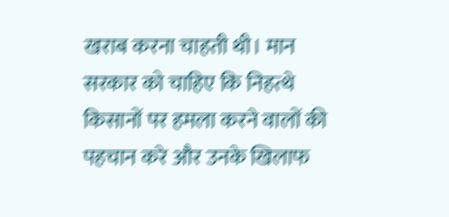खराब करना चाहती थी। मान सरकार को चाहिए कि निहत्थे किसानों पर हमला करने वालों की पहचान करे और उनके खिलाफ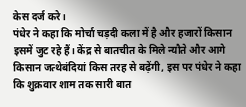केस दर्ज करे।
पंधेर ने कहा कि मोर्चा चड़दी कला में है और हजारों किसान इसमें जुट रहे हैं। केंद्र से बातचीत के मिले न्यौते और आगे किसान जत्थेबंदियां किस तरह से बढ़ेंगी, इस पर पंधेर ने कहा कि शुक्रवार शाम तक सारी बात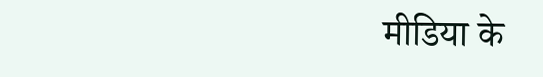मीडिया के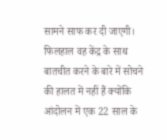सामने साफ कर दी जाएगी। फिलहाल वह केंद्र के साथ बातचीत करने के बारे में सोचने की हालत में नहीं हैं क्योंकि आंदोलन में एक 22 साल के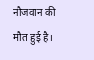नौजवान की मौत हुई है।